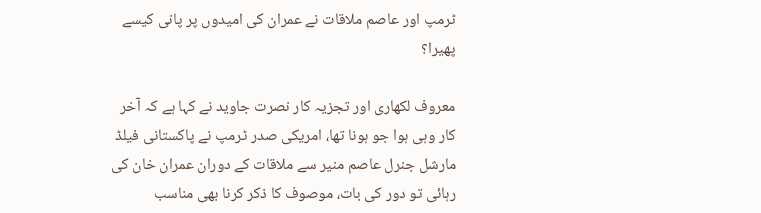ٹرمپ اور عاصم ملاقات نے عمران کی امیدوں پر پانی کیسے پھیرا؟

معروف لکھاری اور تجزیہ کار نصرت جاوید نے کہا ہے کہ آخر کار وہی ہوا جو ہونا تھا، امریکی صدر ٹرمپ نے پاکستانی فیلڈ مارشل جنرل عاصم منیر سے ملاقات کے دوران عمران خان کی رہائی تو دور کی بات، موصوف کا ذکر کرنا بھی مناسب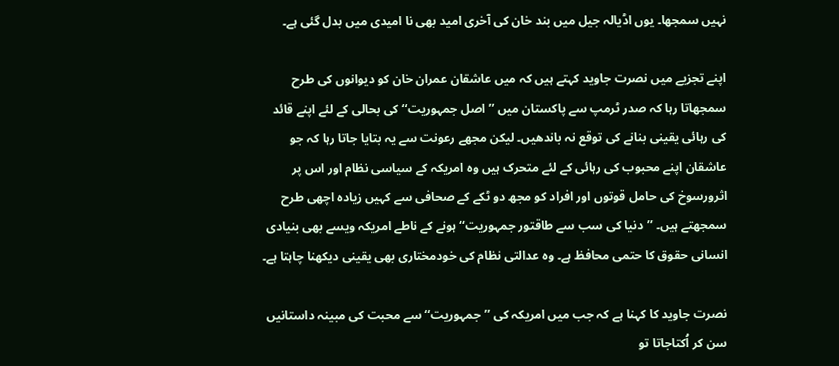نہیں سمجھا۔ یوں اڈیالہ جیل میں بند خان کی آخری امید بھی نا امیدی میں بدل گئی ہے۔

اپنے تجزیے میں نصرت جاوید کہتے ہیں کہ میں عاشقان عمران خان کو دیوانوں کی طرح سمجھاتا رہا کہ صدر ٹرمپ سے پاکستان میں ’’اصل جمہوریت‘‘ کی بحالی کے لئے اپنے قائد کی رہائی یقینی بنانے کی توقع نہ باندھیں۔ لیکن مجھے رعونت سے یہ بتایا جاتا رہا کہ جو عاشقان اپنے محبوب کی رہائی کے لئے متحرک ہیں وہ امریکہ کے سیاسی نظام اور اس پر اثرورسوخ کی حامل قوتوں اور افراد کو مجھ دو ٹکے کے صحافی سے کہیں زیادہ اچھی طرح سمجھتے ہیں۔ ’’دنیا کی سب سے طاقتور جمہوریت‘‘ ہونے کے ناطے امریکہ ویسے بھی بنیادی انسانی حقوق کا حتمی محافظ ہے۔ وہ عدالتی نظام کی خودمختاری بھی یقینی دیکھنا چاہتا ہے۔

نصرت جاوید کا کہنا ہے کہ جب میں امریکہ کی ’’جمہوریت‘‘ سے محبت کی مبینہ داستانیں سن کر اُکتاجاتا تو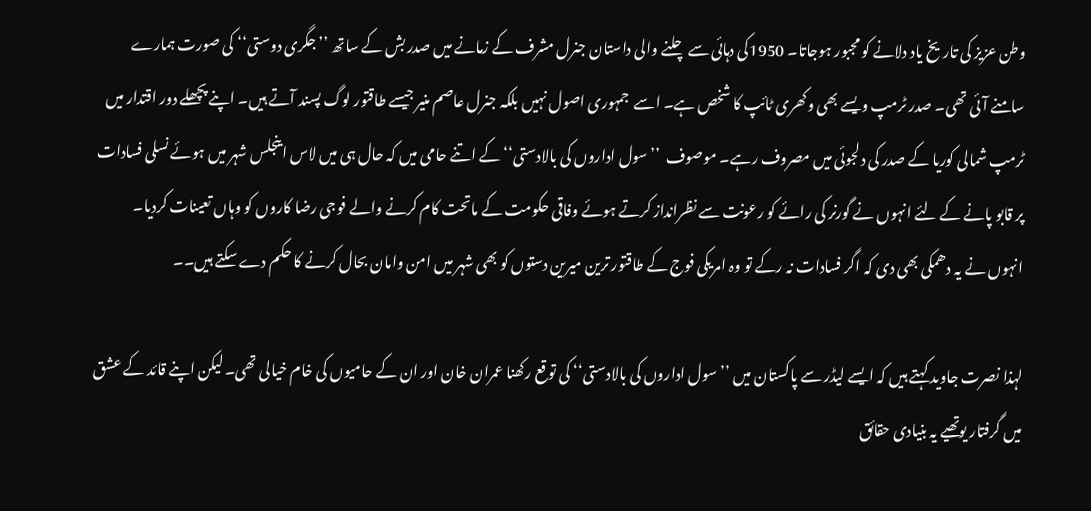وطن عزیز کی تاریخ یاد دلانے کو مجبور ہوجاتا۔ 1950کی دہائی سے چلنے والی داستان جنرل مشرف کے زمانے میں صدر بش کے ساتھ ’’جگری دوستی‘‘ کی صورت ہمارے سامنے آئی تھی۔ صدر ٹرمپ ویسے بھی وکھری ٹائپ کا شخص ہے۔ اسے  جمہوری اصول نہیں بلکہ جنرل عاصم منیر جیسے طاقتور لوگ پسند آتے ہیں۔ اپنے پچھلے دور اقتدار میں ٹرمپ شمالی کوریا کے صدر کی دلجوئی میں مصروف رہے۔ موصوف  ’’سول اداروں کی بالادستی‘‘ کے اتنے حامی میں کہ حال ہی میں لاس اینجلس شہر میں ہوئے نسلی فسادات پر قابو پانے کے لئے انہوں نے گورنر کی رائے کو رعونت سے نظرانداز کرتے ہوئے وفاقی حکومت کے ماتحت کام کرنے والے فوجی رضا کاروں کو وہاں تعینات کردیا۔ انہوں نے یہ دھمکی بھی دی کہ اگر فسادات نہ رکے تو وہ امریکی فوج کے طاقتور ترین میرین دستوں کو بھی شہر میں امن وامان بحال کرنے کا حکم دے سکتے ہیں۔۔

لہذا نصرت جاوید کہتے ہیں کہ ایسے لیڈر سے پاکستان میں ’’سول اداروں کی بالادستی‘‘ کی توقع رکھنا عمران خان اور ان کے حامیوں کی خام خیالی تھی۔ لیکن اپنے قائد کے عشق میں گرفتار یوتھیے یہ بنیادی حقائق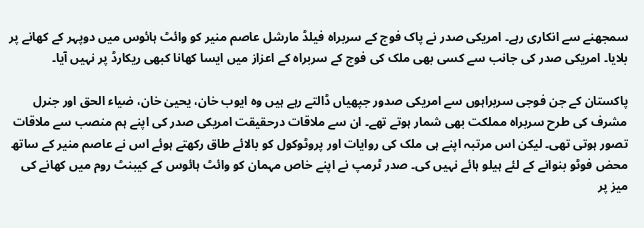سمجھنے سے انکاری رہے۔ امریکی صدر نے پاک فوج کے سربراہ فیلڈ مارشل عاصم منیر کو وائٹ ہائوس میں دوپہر کے کھانے پر بلایا۔ امریکی صدر کی جانب سے کسی بھی ملک کی فوج کے سربراہ کے اعزاز میں ایسا کھانا کبھی ریکارڈ پر نہیں آیا۔

پاکستان کے جن فوجی سربراہوں سے امریکی صدور جپھیاں ڈالتے رہے ہیں وہ ایوب خان، یحییٰ خان، ضیاء الحق اور جنرل مشرف کی طرح سربراہ مملکت بھی شمار ہوتے تھے۔ ان سے ملاقات درحقیقت امریکی صدر کی اپنے ہم منصب سے ملاقات تصور ہوتی تھی۔ لیکن اس مرتبہ اپنے ہی ملک کی روایات اور پروٹوکول کو بالائے طاق رکھتے ہوئے اس نے عاصم منیر کے ساتھ محض فوٹو بنوانے کے لئے ہیلو ہائے نہیں کی۔ صدر ٹرمپ نے اپنے خاص مہمان کو وائٹ ہائوس کے کیبنٹ روم میں کھانے کی میز پر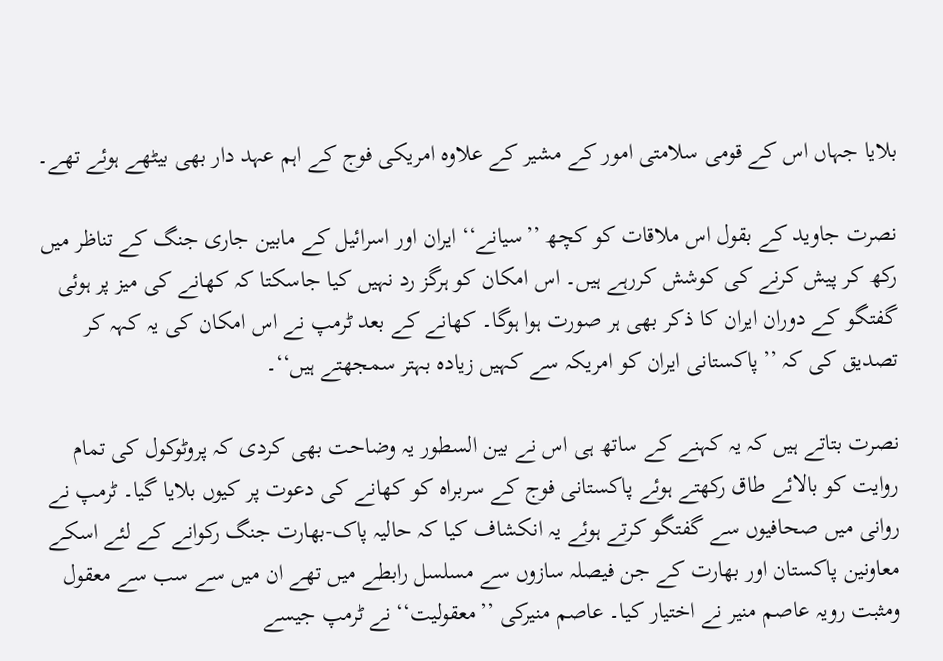بلایا جہاں اس کے قومی سلامتی امور کے مشیر کے علاوہ امریکی فوج کے اہم عہد دار بھی بیٹھے ہوئے تھے۔

نصرت جاوید کے بقول اس ملاقات کو کچھ ’’سیانے‘‘ ایران اور اسرائیل کے مابین جاری جنگ کے تناظر میں رکھ کر پیش کرنے کی کوشش کررہے ہیں۔ اس امکان کو ہرگز رد نہیں کیا جاسکتا کہ کھانے کی میز پر ہوئی گفتگو کے دوران ایران کا ذکر بھی ہر صورت ہوا ہوگا۔ کھانے کے بعد ٹرمپ نے اس امکان کی یہ کہہ کر تصدیق کی کہ ’’پاکستانی ایران کو امریکہ سے کہیں زیادہ بہتر سمجھتے ہیں‘‘۔

نصرت بتاتے ہیں کہ یہ کہنے کے ساتھ ہی اس نے بین السطور یہ وضاحت بھی کردی کہ پروٹوکول کی تمام روایت کو بالائے طاق رکھتے ہوئے پاکستانی فوج کے سربراہ کو کھانے کی دعوت پر کیوں بلایا گیا۔ ٹرمپ نے روانی میں صحافیوں سے گفتگو کرتے ہوئے یہ انکشاف کیا کہ حالیہ پاک-بھارت جنگ رکوانے کے لئے اسکے معاونین پاکستان اور بھارت کے جن فیصلہ سازوں سے مسلسل رابطے میں تھے ان میں سے سب سے معقول ومثبت رویہ عاصم منیر نے اختیار کیا۔ عاصم منیرکی ’’معقولیت‘‘ نے ٹرمپ جیسے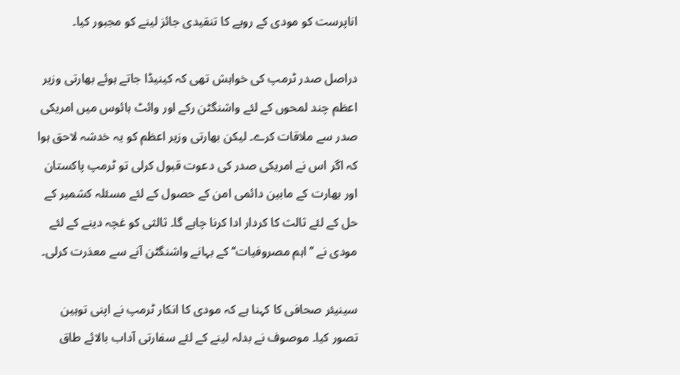اناپرست کو مودی کے رویے کا تنقیدی جائز لینے کو مجبور کیا۔

دراصل صدر ٹرمپ کی خواہش تھی کہ کینیڈا جاتے ہوئے بھارتی وزیر اعظم چند لمحوں کے لئے واشنگٹن رکے اور وائٹ ہائوس میں امریکی صدر سے ملاقات کرے۔ لیکن بھارتی وزیر اعظم کو یہ خدشہ لاحق ہوا کہ اگر اس نے امریکی صدر کی دعوت قبول کرلی تو ٹرمپ پاکستان اور بھارت کے مابین دائمی امن کے حصول کے لئے مسئلہ کشمیر کے حل کے لئے ثالث کا کردار ادا کرنا چاہے گا۔ ثالثی کو غچہ دینے کے لئے مودی نے ’’اہم مصروفیات‘‘ کے بہانے واشنگٹن آنے سے معذرت کرلی۔

سینیئر صحافی کا کہنا ہے کہ مودی کا انکار ٹرمپ نے اپنی توہین تصور کیا۔ موصوف نے بدلہ لینے کے لئے سفارتی آداب بالائے طاق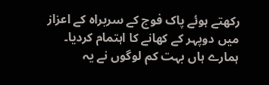رکھتے ہوئے پاک فوج کے سربراہ کے اعزاز میں دوپہر کے کھانے کا اہتمام کردیا۔ ہمارے ہاں بہت کم لوگوں نے یہ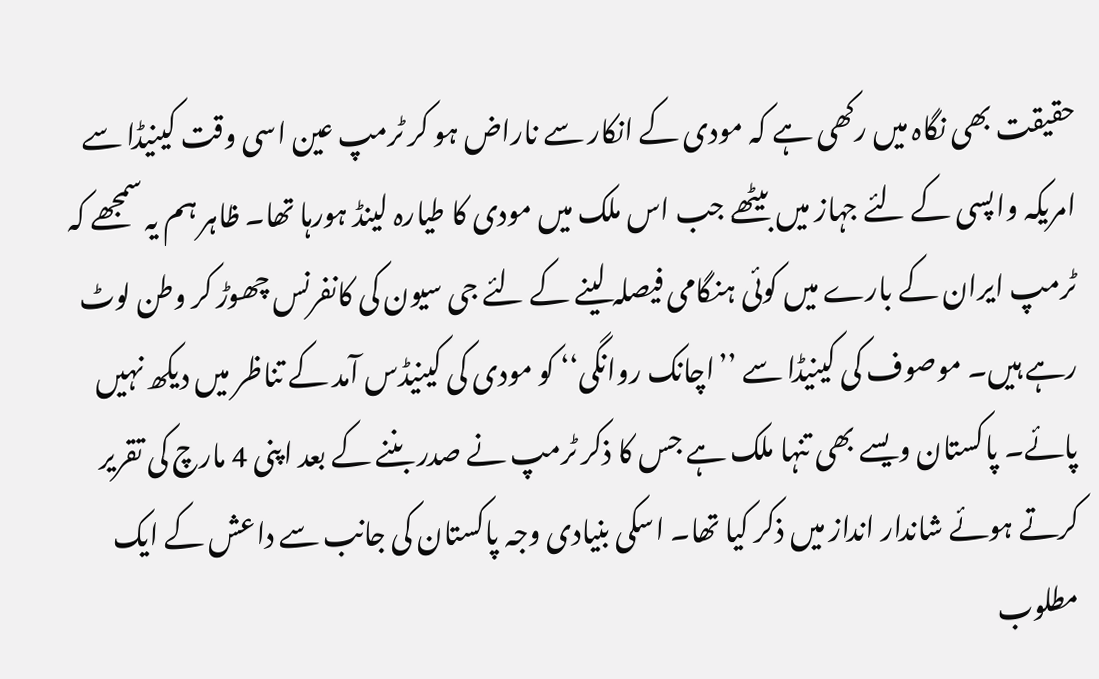حقیقت بھی نگاہ میں رکھی ہے کہ مودی کے انکار سے ناراض ہو کر ٹرمپ عین اسی وقت کینیڈا سے امریکہ واپسی کے لئے جہاز میں بیٹھے جب اس ملک میں مودی کا طیارہ لینڈ ہورہا تھا۔ ظاہر ہم یہ سمجھے کہ ٹرمپ ایران کے بارے میں کوئی ہنگامی فیصلہ لینے کے لئے جی سیون کی کانفرنس چھوڑ کر وطن لوٹ رہے ہیں۔ موصوف کی کینیڈا سے ’’اچانک روانگی‘‘ کو مودی کی کینیڈس آمد کے تناظر میں دیکھ نہیں پائے۔ پاکستان ویسے بھی تنہا ملک ہے جس کا ذکر ٹرمپ نے صدر بننے کے بعد اپنی 4 مارچ کی تقریر کرتے ہوئے شاندار انداز میں ذکر کیا تھا۔ اسکی بنیادی وجہ پاکستان کی جانب سے داعش کے ایک مطلوب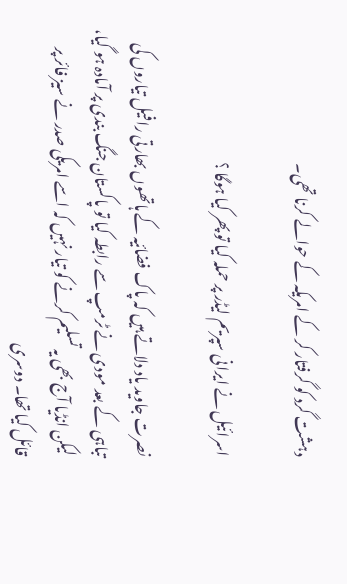دہشت گرد کو گرفتار کر کے امریکہ کے حوالے کرنا تھی۔

اسرائیل نے ایرانی سپریم لیڈر پر حملہ کیا تو پھر کیا ہوگا ؟

نصرت جاوید یاد دلاتے ہیں کہ پاک فضائیہ کے ہاتھوں بھارتی رافیل تیاروں کی تباہی کے بعد مودی نے ٹرمپ سے رابطہ کیا تو پاکستان جنگ بندی پر آمادہ ہو گیا، لیکن انڈیا آج بھی یہ تسلیم کرنے کو تیار نہیں کہ اسے امریکی صدر نے سیز فائر پر قائل کیا تھا۔ دوسری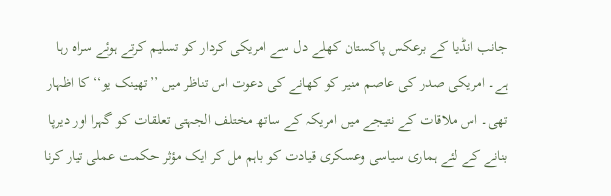جانب انڈیا کے برعکس پاکستان کھلے دل سے امریکی کردار کو تسلیم کرتے ہوئے سراہ رہا ہے۔ امریکی صدر کی عاصم منیر کو کھانے کی دعوت اس تناظر میں ’’تھینک یو‘‘ کا اظہار تھی۔ اس ملاقات کے نتیجے میں امریکہ کے ساتھ مختلف الجہتی تعلقات کو گہرا اور دیرپا بنانے کے لئے ہماری سیاسی وعسکری قیادت کو باہم مل کر ایک مؤثر حکمت عملی تیار کرنا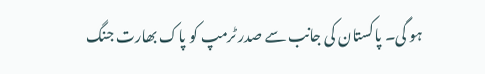ہو گی۔ پاکستان کی جانب سے صدر ٹرمپ کو پاک بھارت جنگ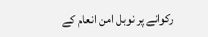رکوانے پر نوبل امن انعام کے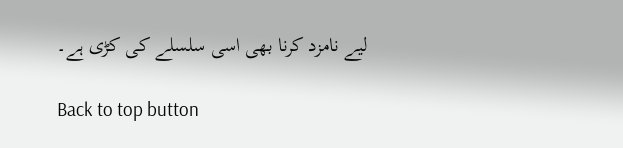لیے نامزد کرنا بھی اسی سلسلے کی کڑی ہے۔

Back to top button